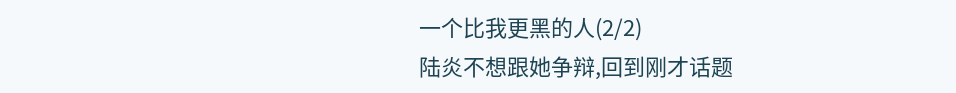一个比我更黑的人(2/2)
陆炎不想跟她争辩,回到刚才话题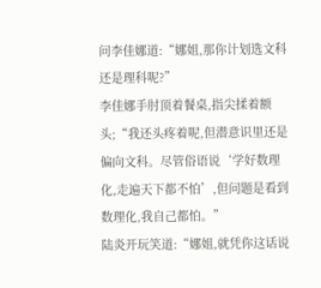问李佳娜道:“娜姐,那你计划选文科还是理科呢?”
李佳娜手肘顶着餐桌,指尖揉着额头;“我还头疼着呢,但潜意识里还是偏向文科。尽管俗语说‘学好数理化,走遍天下都不怕’,但问题是看到数理化,我自己都怕。”
陆炎开玩笑道:“娜姐,就凭你这话说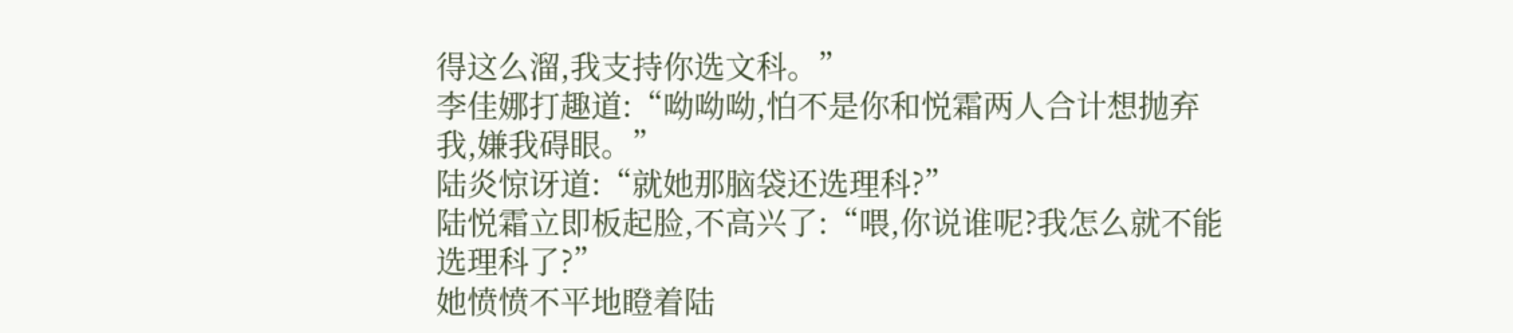得这么溜,我支持你选文科。”
李佳娜打趣道:“呦呦呦,怕不是你和悦霜两人合计想抛弃我,嫌我碍眼。”
陆炎惊讶道:“就她那脑袋还选理科?”
陆悦霜立即板起脸,不高兴了:“喂,你说谁呢?我怎么就不能选理科了?”
她愤愤不平地瞪着陆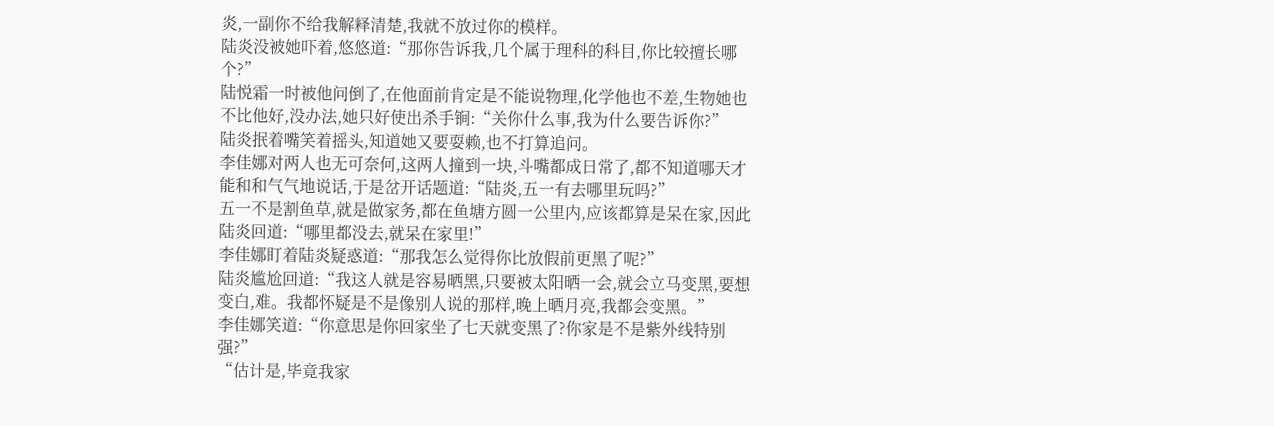炎,一副你不给我解释清楚,我就不放过你的模样。
陆炎没被她吓着,悠悠道:“那你告诉我,几个属于理科的科目,你比较擅长哪个?”
陆悦霜一时被他问倒了,在他面前肯定是不能说物理,化学他也不差,生物她也不比他好,没办法,她只好使出杀手锏:“关你什么事,我为什么要告诉你?”
陆炎抿着嘴笑着摇头,知道她又要耍赖,也不打算追问。
李佳娜对两人也无可奈何,这两人撞到一块,斗嘴都成日常了,都不知道哪天才能和和气气地说话,于是岔开话题道:“陆炎,五一有去哪里玩吗?”
五一不是割鱼草,就是做家务,都在鱼塘方圆一公里内,应该都算是呆在家,因此陆炎回道:“哪里都没去,就呆在家里!”
李佳娜盯着陆炎疑惑道:“那我怎么觉得你比放假前更黑了呢?”
陆炎尴尬回道:“我这人就是容易晒黑,只要被太阳晒一会,就会立马变黑,要想变白,难。我都怀疑是不是像别人说的那样,晚上晒月亮,我都会变黑。”
李佳娜笑道:“你意思是你回家坐了七天就变黑了?你家是不是紫外线特别强?”
“估计是,毕竟我家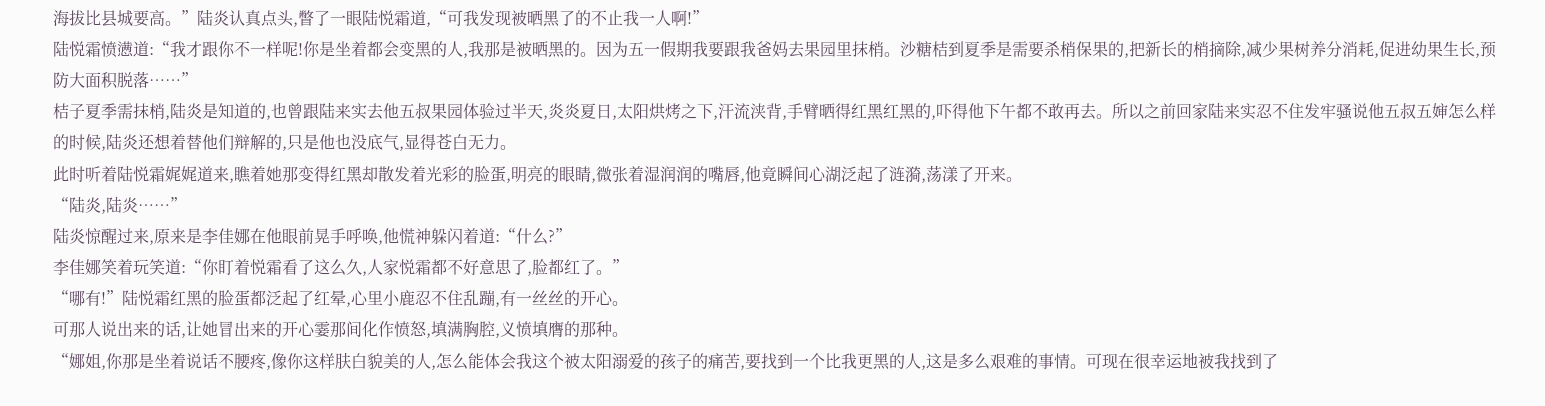海拔比县城要高。”陆炎认真点头,瞥了一眼陆悦霜道,“可我发现被晒黑了的不止我一人啊!”
陆悦霜愤懑道:“我才跟你不一样呢!你是坐着都会变黑的人,我那是被晒黑的。因为五一假期我要跟我爸妈去果园里抹梢。沙糖桔到夏季是需要杀梢保果的,把新长的梢摘除,减少果树养分消耗,促进幼果生长,预防大面积脱落……”
桔子夏季需抹梢,陆炎是知道的,也曾跟陆来实去他五叔果园体验过半天,炎炎夏日,太阳烘烤之下,汗流浃背,手臂晒得红黑红黑的,吓得他下午都不敢再去。所以之前回家陆来实忍不住发牢骚说他五叔五婶怎么样的时候,陆炎还想着替他们辩解的,只是他也没底气,显得苍白无力。
此时听着陆悦霜娓娓道来,瞧着她那变得红黑却散发着光彩的脸蛋,明亮的眼睛,微张着湿润润的嘴唇,他竟瞬间心湖泛起了涟漪,荡漾了开来。
“陆炎,陆炎……”
陆炎惊醒过来,原来是李佳娜在他眼前晃手呼唤,他慌神躲闪着道:“什么?”
李佳娜笑着玩笑道:“你盯着悦霜看了这么久,人家悦霜都不好意思了,脸都红了。”
“哪有!”陆悦霜红黑的脸蛋都泛起了红晕,心里小鹿忍不住乱蹦,有一丝丝的开心。
可那人说出来的话,让她冒出来的开心霎那间化作愤怒,填满胸腔,义愤填膺的那种。
“娜姐,你那是坐着说话不腰疼,像你这样肤白貌美的人,怎么能体会我这个被太阳溺爱的孩子的痛苦,要找到一个比我更黑的人,这是多么艰难的事情。可现在很幸运地被我找到了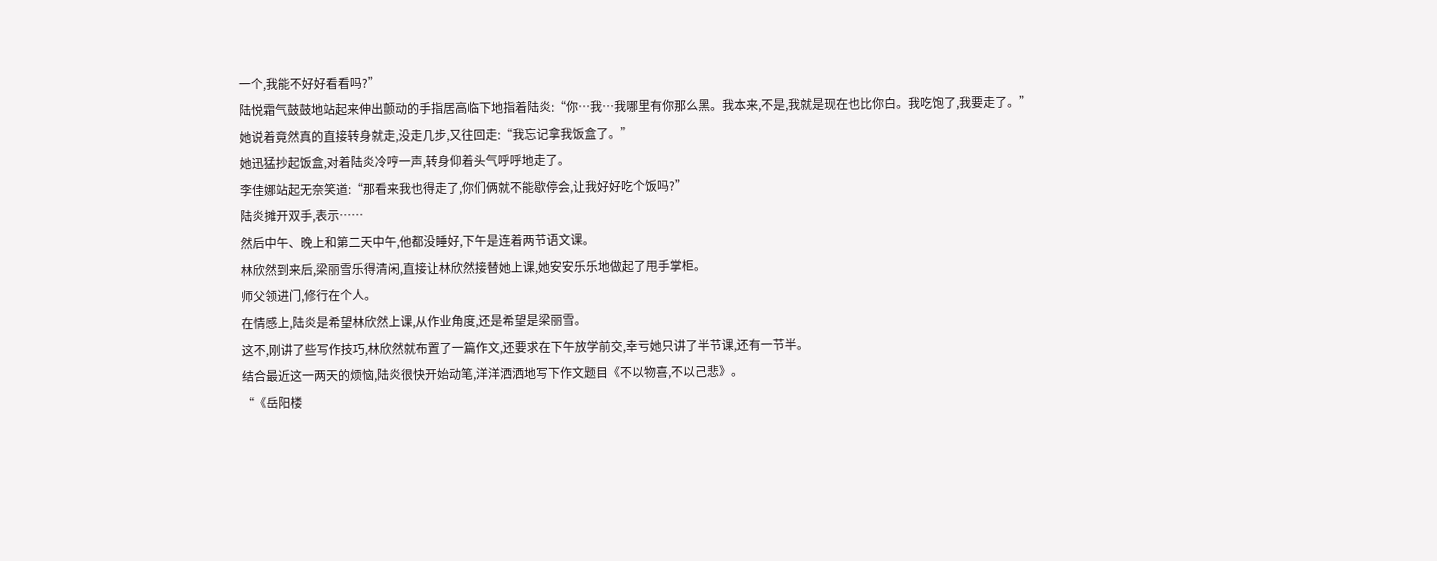一个,我能不好好看看吗?”
陆悦霜气鼓鼓地站起来伸出颤动的手指居高临下地指着陆炎:“你…我…我哪里有你那么黑。我本来,不是,我就是现在也比你白。我吃饱了,我要走了。”
她说着竟然真的直接转身就走,没走几步,又往回走:“我忘记拿我饭盒了。”
她迅猛抄起饭盒,对着陆炎冷哼一声,转身仰着头气呼呼地走了。
李佳娜站起无奈笑道:“那看来我也得走了,你们俩就不能歇停会,让我好好吃个饭吗?”
陆炎摊开双手,表示……
然后中午、晚上和第二天中午,他都没睡好,下午是连着两节语文课。
林欣然到来后,梁丽雪乐得清闲,直接让林欣然接替她上课,她安安乐乐地做起了甩手掌柜。
师父领进门,修行在个人。
在情感上,陆炎是希望林欣然上课,从作业角度,还是希望是梁丽雪。
这不,刚讲了些写作技巧,林欣然就布置了一篇作文,还要求在下午放学前交,幸亏她只讲了半节课,还有一节半。
结合最近这一两天的烦恼,陆炎很快开始动笔,洋洋洒洒地写下作文题目《不以物喜,不以己悲》。
“《岳阳楼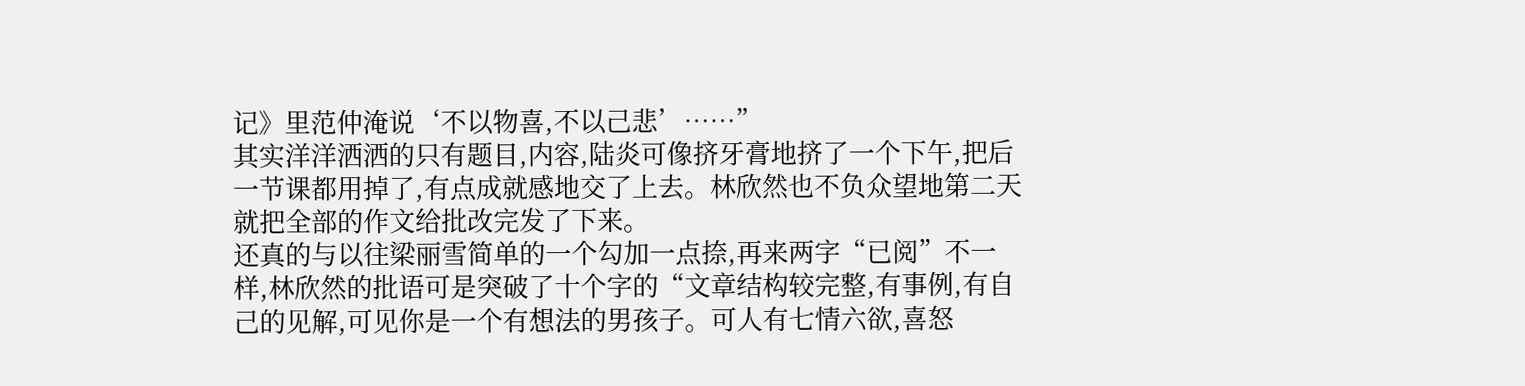记》里范仲淹说‘不以物喜,不以己悲’……”
其实洋洋洒洒的只有题目,内容,陆炎可像挤牙膏地挤了一个下午,把后一节课都用掉了,有点成就感地交了上去。林欣然也不负众望地第二天就把全部的作文给批改完发了下来。
还真的与以往梁丽雪简单的一个勾加一点捺,再来两字“已阅”不一样,林欣然的批语可是突破了十个字的“文章结构较完整,有事例,有自己的见解,可见你是一个有想法的男孩子。可人有七情六欲,喜怒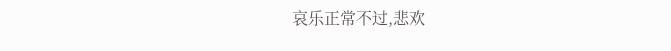哀乐正常不过,悲欢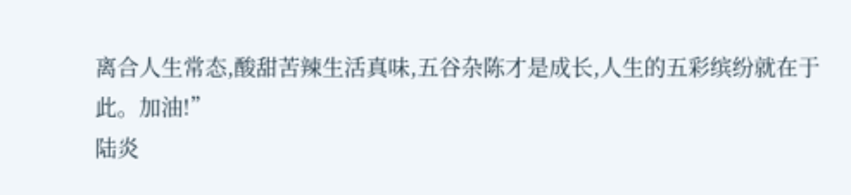离合人生常态,酸甜苦辣生活真味,五谷杂陈才是成长,人生的五彩缤纷就在于此。加油!”
陆炎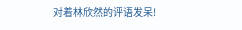对着林欣然的评语发呆!